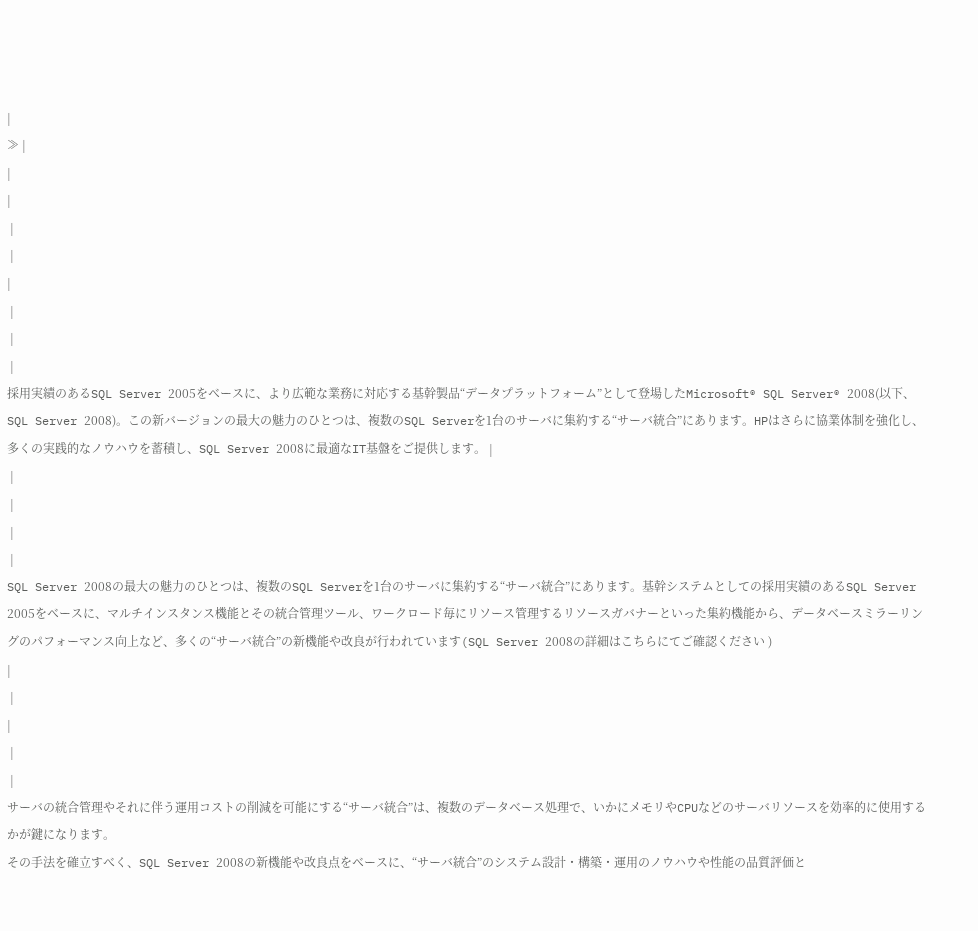|
≫ |
|
|
 |
 |
|
 |
 |
 |
採用実績のあるSQL Server 2005をベースに、より広範な業務に対応する基幹製品“データプラットフォーム”として登場したMicrosoft® SQL Server® 2008(以下、SQL Server 2008)。この新バージョンの最大の魅力のひとつは、複数のSQL Serverを1台のサーバに集約する“サーバ統合”にあります。HPはさらに協業体制を強化し、多くの実践的なノウハウを蓄積し、SQL Server 2008に最適なIT基盤をご提供します。 |
 |
 |
 |
 |
SQL Server 2008の最大の魅力のひとつは、複数のSQL Serverを1台のサーバに集約する“サーバ統合”にあります。基幹システムとしての採用実績のあるSQL Server 2005をベースに、マルチインスタンス機能とその統合管理ツール、ワークロード毎にリソース管理するリソースガバナーといった集約機能から、データベースミラーリングのパフォーマンス向上など、多くの“サーバ統合”の新機能や改良が行われています(SQL Server 2008の詳細はこちらにてご確認ください )
|
 |
|
 |
 |
サーバの統合管理やそれに伴う運用コストの削減を可能にする“サーバ統合”は、複数のデータベース処理で、いかにメモリやCPUなどのサーバリソースを効率的に使用するかが鍵になります。
その手法を確立すべく、SQL Server 2008の新機能や改良点をベースに、“サーバ統合”のシステム設計・構築・運用のノウハウや性能の品質評価と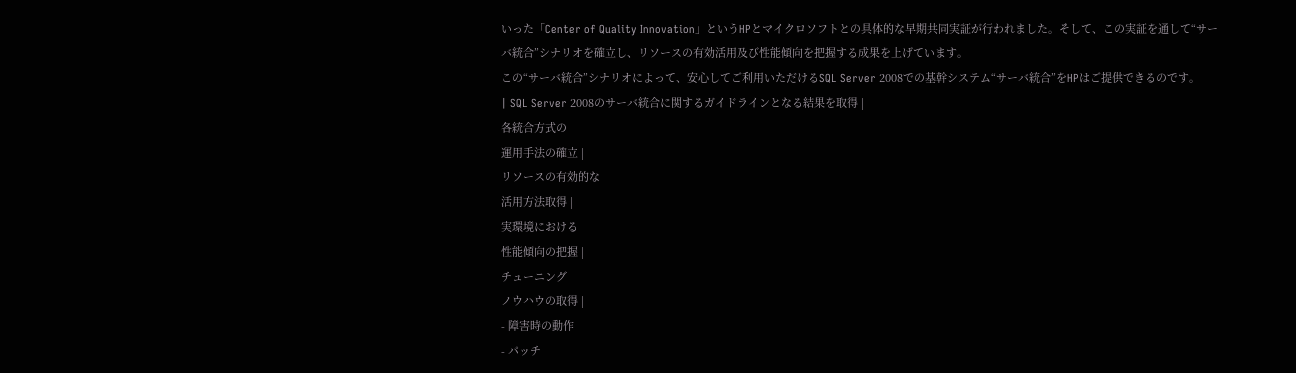いった「Center of Quality Innovation」というHPとマイクロソフトとの具体的な早期共同実証が行われました。そして、この実証を通して“サーバ統合”シナリオを確立し、リソースの有効活用及び性能傾向を把握する成果を上げています。
この“サーバ統合”シナリオによって、安心してご利用いただけるSQL Server 2008での基幹システム“サーバ統合”をHPはご提供できるのです。
| SQL Server 2008のサーバ統合に関するガイドラインとなる結果を取得 |
各統合方式の
運用手法の確立 |
リソースの有効的な
活用方法取得 |
実環境における
性能傾向の把握 |
チューニング
ノウハウの取得 |
- 障害時の動作
- パッチ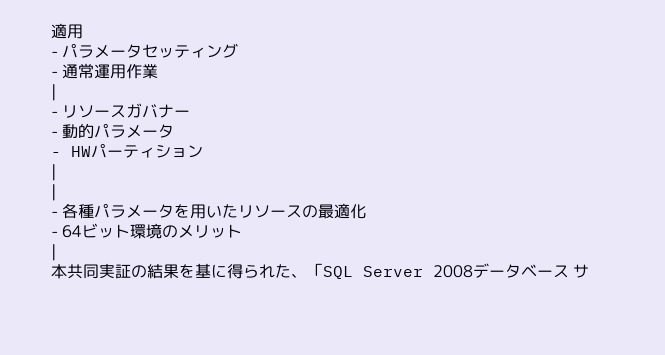適用
- パラメータセッティング
- 通常運用作業
|
- リソースガバナー
- 動的パラメータ
- HWパーティション
|
|
- 各種パラメータを用いたリソースの最適化
- 64ビット環境のメリット
|
本共同実証の結果を基に得られた、「SQL Server 2008データベース サ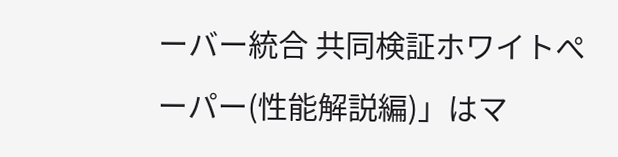ーバー統合 共同検証ホワイトぺーパー(性能解説編)」はマ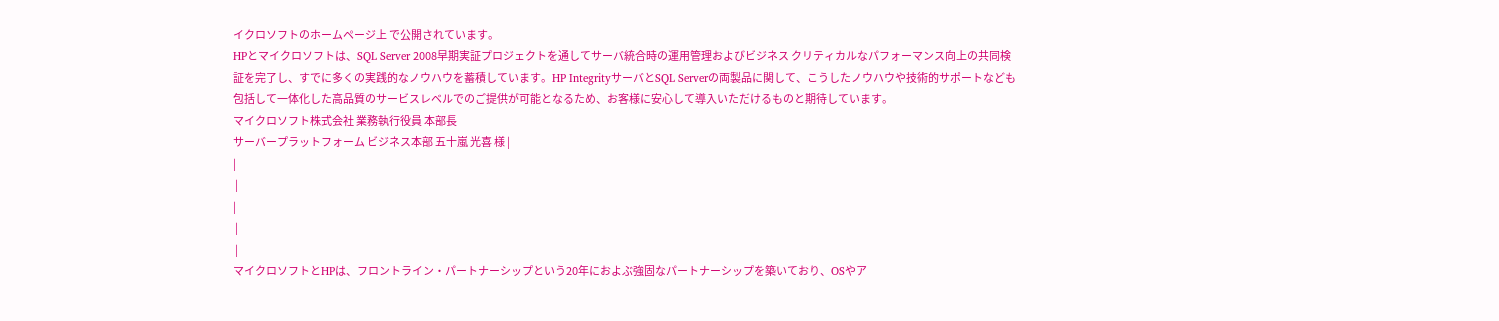イクロソフトのホームページ上 で公開されています。
HPとマイクロソフトは、SQL Server 2008早期実証プロジェクトを通してサーバ統合時の運用管理およびビジネス クリティカルなパフォーマンス向上の共同検証を完了し、すでに多くの実践的なノウハウを蓄積しています。HP IntegrityサーバとSQL Serverの両製品に関して、こうしたノウハウや技術的サポートなども包括して一体化した高品質のサービスレベルでのご提供が可能となるため、お客様に安心して導入いただけるものと期待しています。
マイクロソフト株式会社 業務執行役員 本部長
サーバープラットフォーム ビジネス本部 五十嵐 光喜 様 |
|
 |
|
 |
 |
マイクロソフトとHPは、フロントライン・パートナーシップという20年におよぶ強固なパートナーシップを築いており、OSやア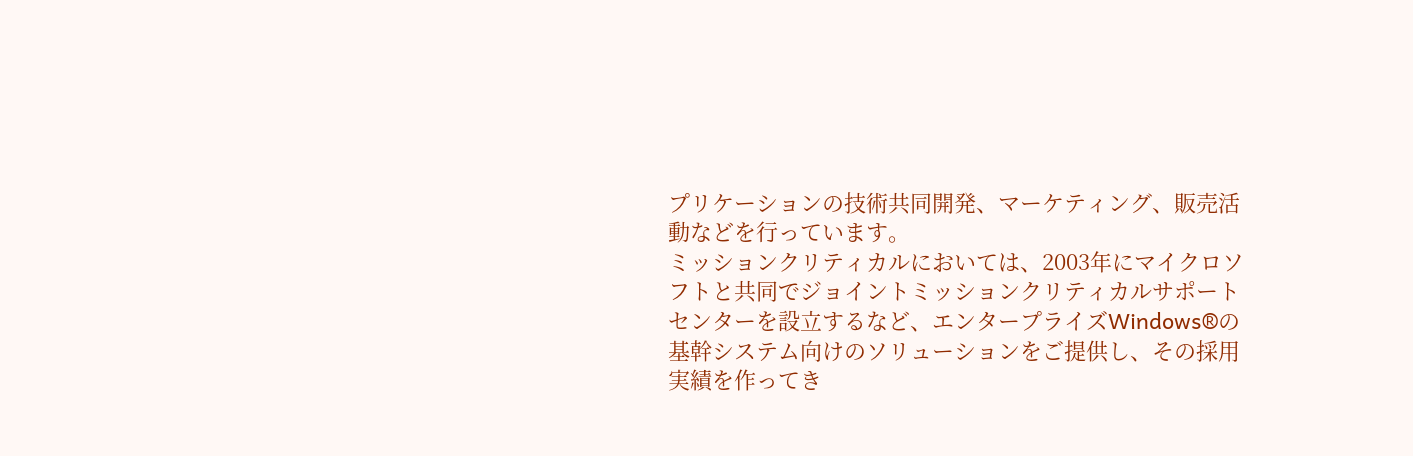プリケーションの技術共同開発、マーケティング、販売活動などを行っています。
ミッションクリティカルにおいては、2003年にマイクロソフトと共同でジョイントミッションクリティカルサポートセンターを設立するなど、エンタープライズWindows®の基幹システム向けのソリューションをご提供し、その採用実績を作ってき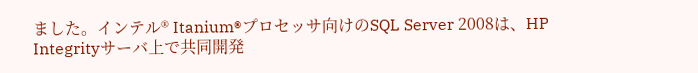ました。インテル® Itanium®プロセッサ向けのSQL Server 2008は、HP Integrityサーバ上で共同開発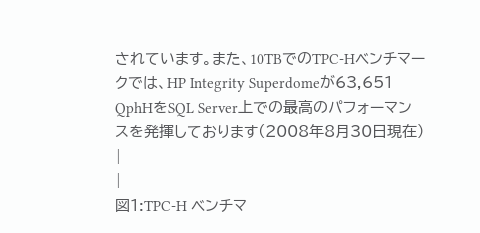されています。また、10TBでのTPC-Hベンチマークでは、HP Integrity Superdomeが63,651 QphHをSQL Server上での最高のパフォーマンスを発揮しております(2008年8月30日現在)
|
|
図1:TPC-H ベンチマ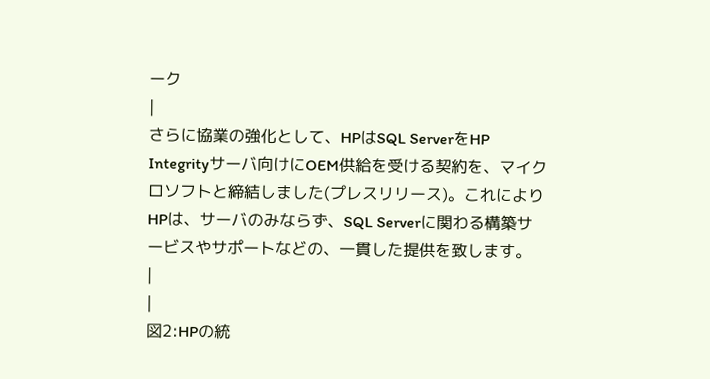ーク
|
さらに協業の強化として、HPはSQL ServerをHP Integrityサーバ向けにOEM供給を受ける契約を、マイクロソフトと締結しました(プレスリリース)。これによりHPは、サーバのみならず、SQL Serverに関わる構築サービスやサポートなどの、一貫した提供を致します。
|
|
図2:HPの統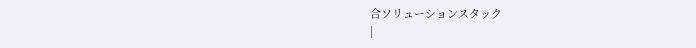合ソリューションスタック
|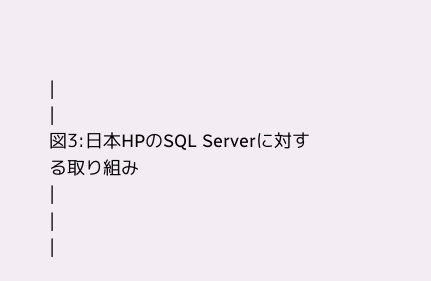|
|
図3:日本HPのSQL Serverに対する取り組み
|
|
|